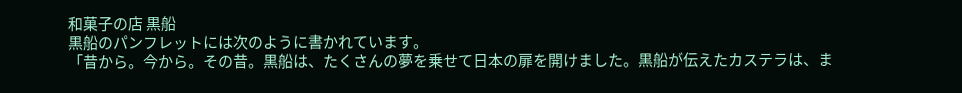和菓子の店 黒船
黒船のパンフレットには次のように書かれています。
「昔から。今から。その昔。黒船は、たくさんの夢を乗せて日本の扉を開けました。黒船が伝えたカステラは、ま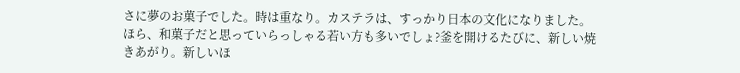さに夢のお菓子でした。時は重なり。カステラは、すっかり日本の文化になりました。ほら、和菓子だと思っていらっしゃる若い方も多いでしょ?釜を開けるたびに、新しい焼きあがり。新しいほ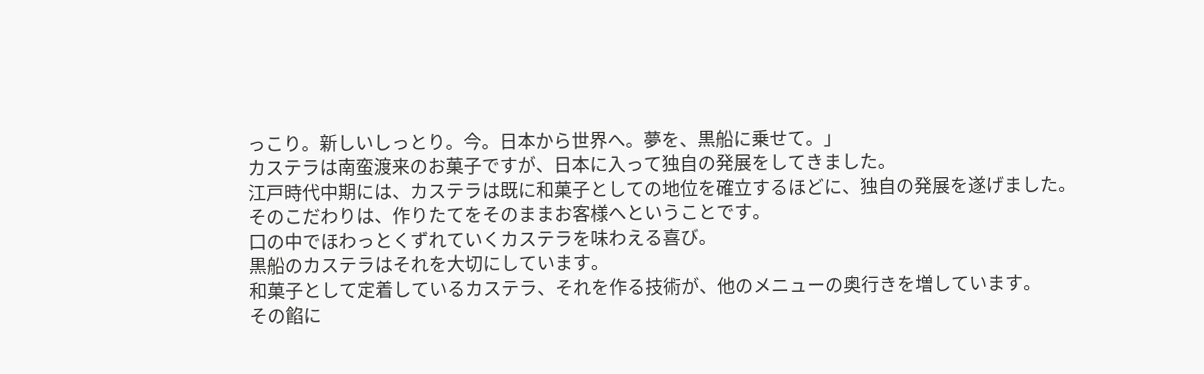っこり。新しいしっとり。今。日本から世界へ。夢を、黒船に乗せて。」
カステラは南蛮渡来のお菓子ですが、日本に入って独自の発展をしてきました。
江戸時代中期には、カステラは既に和菓子としての地位を確立するほどに、独自の発展を遂げました。
そのこだわりは、作りたてをそのままお客様へということです。
口の中でほわっとくずれていくカステラを味わえる喜び。
黒船のカステラはそれを大切にしています。
和菓子として定着しているカステラ、それを作る技術が、他のメニューの奥行きを増しています。
その餡に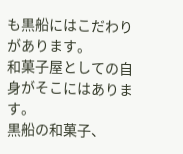も黒船にはこだわりがあります。
和菓子屋としての自身がそこにはあります。
黒船の和菓子、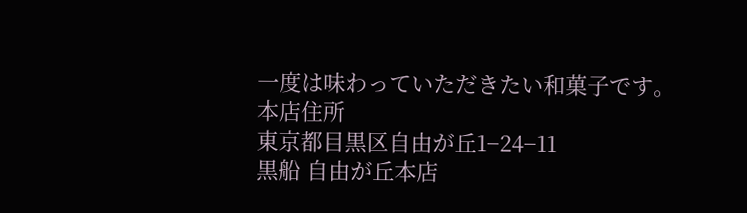一度は味わっていただきたい和菓子です。
本店住所
東京都目黒区自由が丘1−24−11
黒船 自由が丘本店